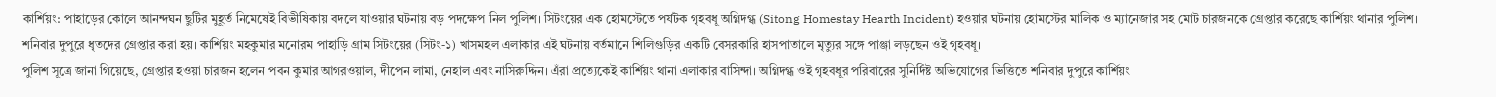কার্শিয়ং: পাহাড়ের কোলে আনন্দঘন ছুটির মুহূর্ত নিমেষেই বিভীষিকায় বদলে যাওয়ার ঘটনায় বড় পদক্ষেপ নিল পুলিশ। সিটংয়ের এক হোমস্টেতে পর্যটক গৃহবধূ অগ্নিদগ্ধ (Sitong Homestay Hearth Incident) হওয়ার ঘটনায় হোমস্টের মালিক ও ম্যানেজার সহ মোট চারজনকে গ্রেপ্তার করেছে কার্শিয়ং থানার পুলিশ। শনিবার দুপুরে ধৃতদের গ্রেপ্তার করা হয়। কার্শিয়ং মহকুমার মনোরম পাহাড়ি গ্রাম সিটংয়ের (সিটং-১) খাসমহল এলাকার এই ঘটনায় বর্তমানে শিলিগুড়ির একটি বেসরকারি হাসপাতালে মৃত্যুর সঙ্গে পাঞ্জা লড়ছেন ওই গৃহবধূ।
পুলিশ সূত্রে জানা গিয়েছে, গ্রেপ্তার হওয়া চারজন হলেন পবন কুমার আগরওয়াল, দীপেন লামা, নেহাল এবং নাসিরুদ্দিন। এঁরা প্রত্যেকেই কার্শিয়ং থানা এলাকার বাসিন্দা। অগ্নিদগ্ধ ওই গৃহবধূর পরিবারের সুনির্দিষ্ট অভিযোগের ভিত্তিতে শনিবার দুপুরে কার্শিয়ং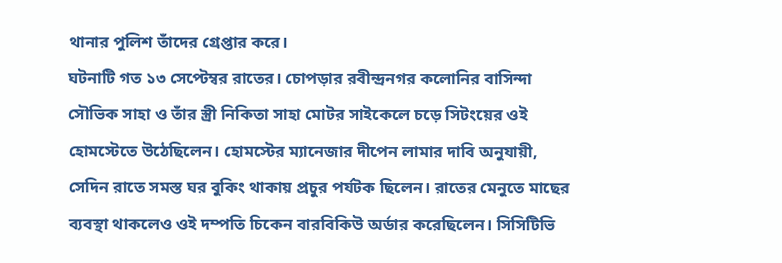থানার পুলিশ তাঁদের গ্রেপ্তার করে।
ঘটনাটি গত ১৩ সেপ্টেম্বর রাতের। চোপড়ার রবীন্দ্রনগর কলোনির বাসিন্দা সৌভিক সাহা ও তাঁর স্ত্রী নিকিতা সাহা মোটর সাইকেলে চড়ে সিটংয়ের ওই হোমস্টেতে উঠেছিলেন। হোমস্টের ম্যানেজার দীপেন লামার দাবি অনুযায়ী, সেদিন রাতে সমস্ত ঘর বুকিং থাকায় প্রচুর পর্যটক ছিলেন। রাতের মেনুতে মাছের ব্যবস্থা থাকলেও ওই দম্পতি চিকেন বারবিকিউ অর্ডার করেছিলেন। সিসিটিভি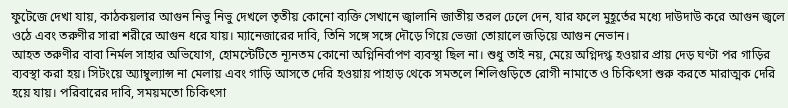ফুটেজে দেখা যায়, কাঠকয়লার আগুন নিভু নিভু দেখলে তৃতীয় কোনো ব্যক্তি সেখানে জ্বালানি জাতীয় তরল ঢেলে দেন, যার ফলে মুহূর্তের মধ্যে দাউদাউ করে আগুন জ্বলে ওঠে এবং তরুণীর সারা শরীরে আগুন ধরে যায়। ম্যানেজারের দাবি, তিনি সঙ্গে সঙ্গে দৌড়ে গিয়ে ভেজা তোয়ালে জড়িয়ে আগুন নেভান।
আহত তরুণীর বাবা নির্মল সাহার অভিযোগ, হোমস্টেটিতে ন্যূনতম কোনো অগ্নিনির্বাপণ ব্যবস্থা ছিল না। শুধু তাই নয়, মেয়ে অগ্নিদগ্ধ হওয়ার প্রায় দেড় ঘণ্টা পর গাড়ির ব্যবস্থা করা হয়। সিটংয়ে অ্যাম্বুল্যান্স না মেলায় এবং গাড়ি আসতে দেরি হওয়ায় পাহাড় থেকে সমতলে শিলিগুড়িতে রোগী নামাতে ও চিকিৎসা শুরু করতে মারাত্মক দেরি হয়ে যায়। পরিবারের দাবি, সময়মতো চিকিৎসা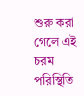শুরু করা গেলে এই চরম পরিস্থিতি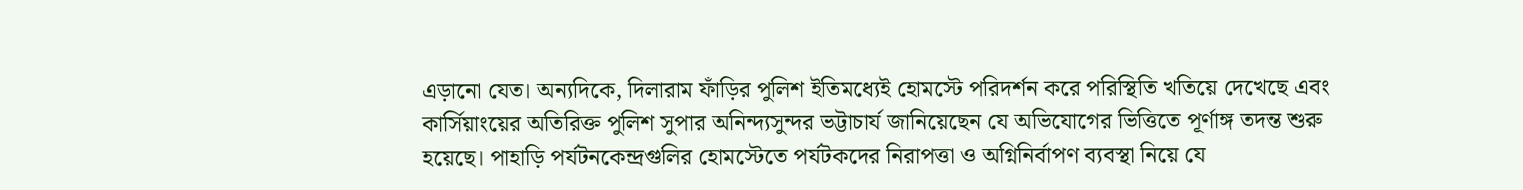এড়ানো যেত। অন্যদিকে, দিলারাম ফাঁড়ির পুলিশ ইতিমধ্যেই হোমস্টে পরিদর্শন করে পরিস্থিতি খতিয়ে দেখেছে এবং কার্সিয়াংয়ের অতিরিক্ত পুলিশ সুপার অনিন্দ্যসুন্দর ভট্টাচার্য জানিয়েছেন যে অভিযোগের ভিত্তিতে পূর্ণাঙ্গ তদন্ত শুরু হয়েছে। পাহাড়ি পর্যটনকেন্দ্রগুলির হোমস্টেতে পর্যটকদের নিরাপত্তা ও অগ্নিনির্বাপণ ব্যবস্থা নিয়ে যে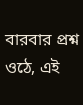বারবার প্রশ্ন ওঠে, এই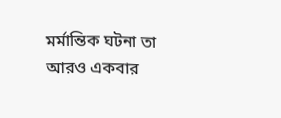মর্মান্তিক ঘটনা তা আরও একবার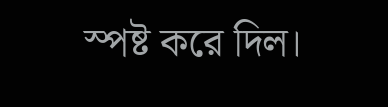স্পষ্ট করে দিল।